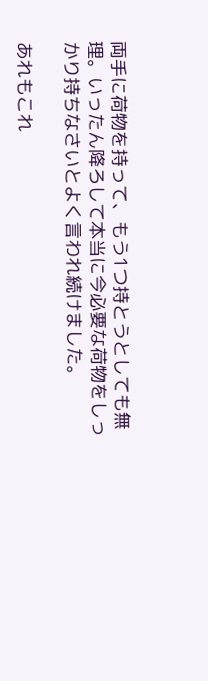両手に荷物を持って、もう1つ持とうとしても無理。いったん降ろして本当に今必要な荷物をしっかり持ちなさいとよく言われ続けました。

あれもこれ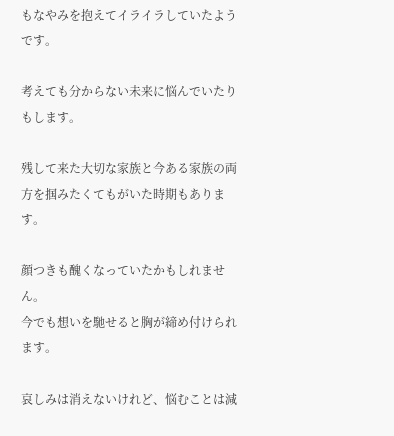もなやみを抱えてイライラしていたようです。

考えても分からない未来に悩んでいたりもします。

残して来た大切な家族と今ある家族の両方を掴みたくてもがいた時期もあります。

顔つきも醜くなっていたかもしれません。
今でも想いを馳せると胸が締め付けられます。

哀しみは消えないけれど、悩むことは減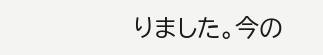りました。今の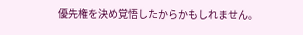優先権を決め覚悟したからかもしれません。